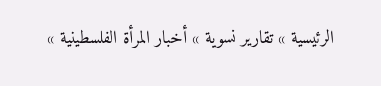الرئيسية » تقارير نسوية » أخبار المرأة الفلسطينية »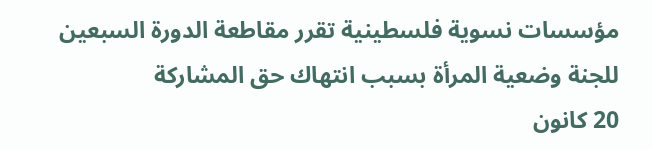مؤسسات نسوية فلسطينية تقرر مقاطعة الدورة السبعين للجنة وضعية المرأة بسبب انتهاك حق المشاركة
20 كانون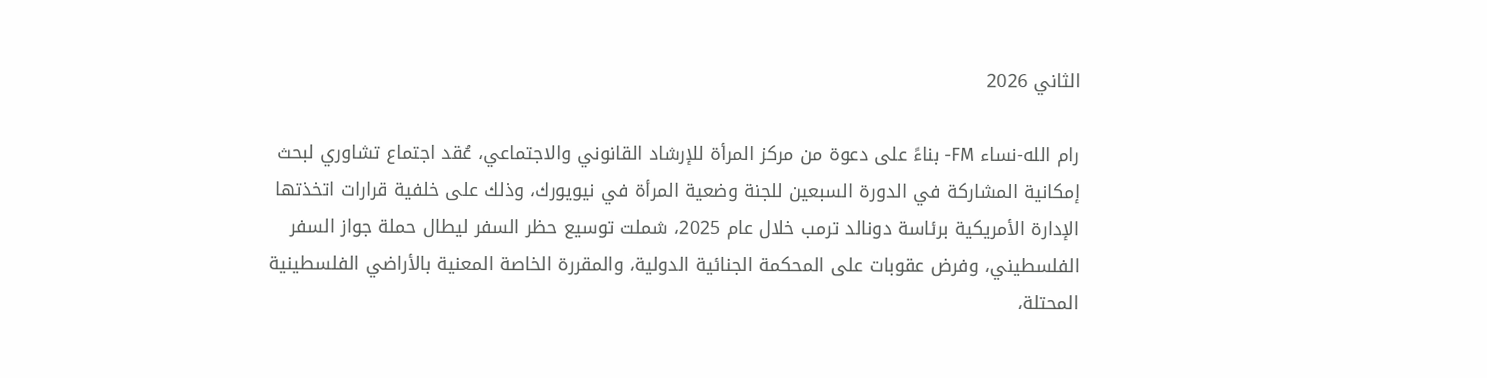الثاني 2026

رام الله-نساء FM- بناءً على دعوة من مركز المرأة للإرشاد القانوني والاجتماعي، عُقد اجتماع تشاوري لبحث إمكانية المشاركة في الدورة السبعين للجنة وضعية المرأة في نيويورك، وذلك على خلفية قرارات اتخذتها الإدارة الأمريكية برئاسة دونالد ترمب خلال عام 2025، شملت توسيع حظر السفر ليطال حملة جواز السفر الفلسطيني، وفرض عقوبات على المحكمة الجنائية الدولية، والمقررة الخاصة المعنية بالأراضي الفلسطينية المحتلة،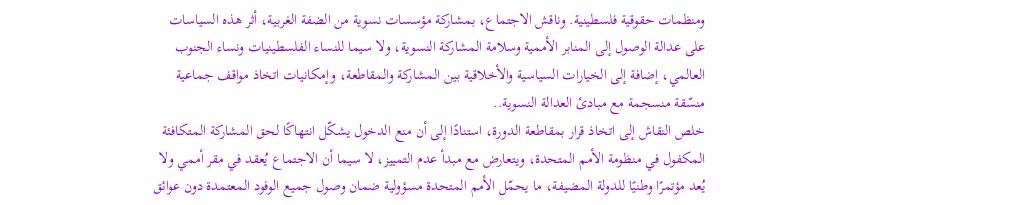ومنظمات حقوقية فلسطينية. وناقش الاجتماع، بمشاركة مؤسسات نسوية من الضفة الغربية، أثر هذه السياسات على عدالة الوصول إلى المنابر الأممية وسلامة المشاركة النسوية، ولا سيما للنساء الفلسطينيات ونساء الجنوب العالمي، إضافة إلى الخيارات السياسية والأخلاقية بين المشاركة والمقاطعة، وإمكانيات اتخاذ مواقف جماعية منسّقة منسجمة مع مبادئ العدالة النسوية..
خلص النقاش إلى اتخاذ قرار بمقاطعة الدورة، استنادًا إلى أن منع الدخول يشكّل انتهاكًا لحق المشاركة المتكافئة المكفول في منظومة الأمم المتحدة، ويتعارض مع مبدأ عدم التمييز، لا سيما أن الاجتماع يُعقد في مقر أممي ولا يُعد مؤتمرًا وطنيًا للدولة المضيفة، ما يحمّل الأمم المتحدة مسؤولية ضمان وصول جميع الوفود المعتمدة دون عوائق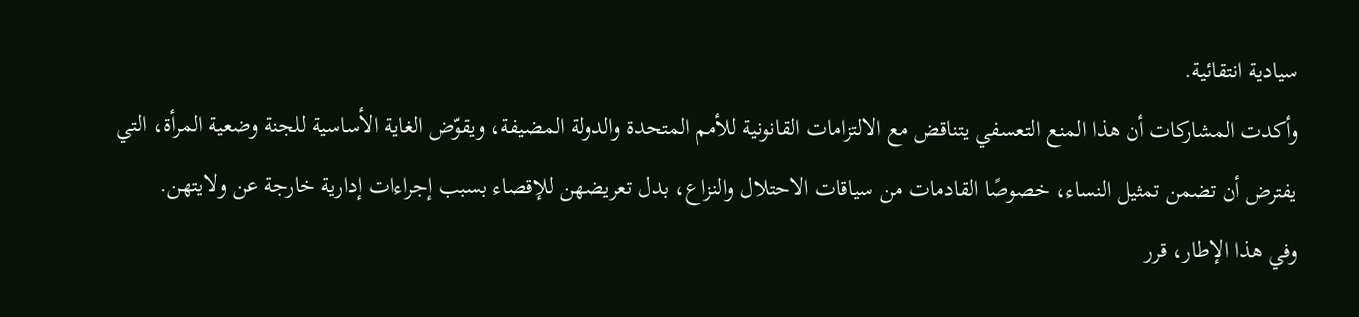سيادية انتقائية.
وأكدت المشاركات أن هذا المنع التعسفي يتناقض مع الالتزامات القانونية للأمم المتحدة والدولة المضيفة، ويقوّض الغاية الأساسية للجنة وضعية المرأة، التي يفترض أن تضمن تمثيل النساء، خصوصًا القادمات من سياقات الاحتلال والنزاع، بدل تعريضهن للإقصاء بسبب إجراءات إدارية خارجة عن ولايتهن.
وفي هذا الإطار، قرر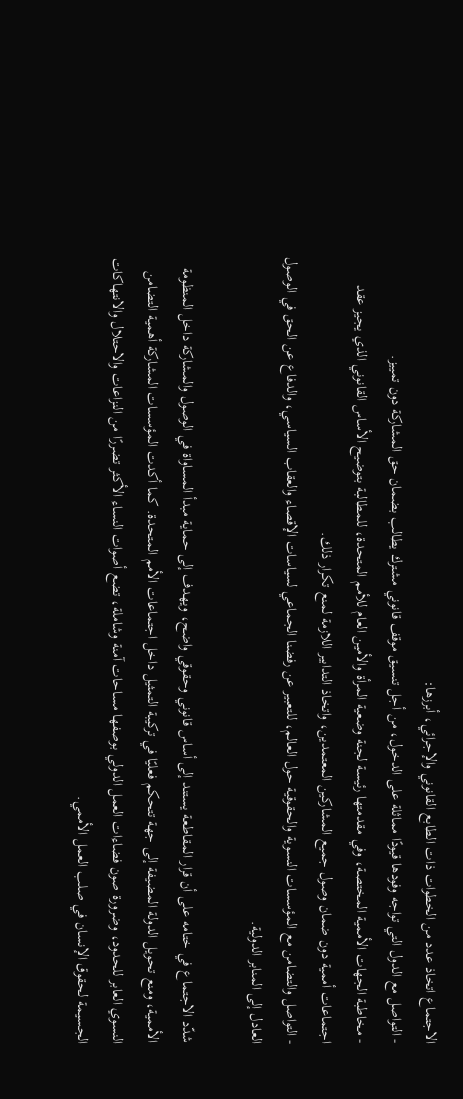الاجتماع اتخاذ عدد من الخطوات ذات الطابع القانوني والإجرائي، أبرزها:
- التواصل مع الدول التي تواجه وفودها قيودًا مماثلة على الدخول، من أجل تنسيق موقف قانوني مشترك يطالب بضمان حق المشاركة دون تمييز.
- مخاطبة الجهات الأممية المختصة، وفي مقدمتها رئيسة لجنة وضعية المرأة والأمين العام للأمم المتحدة، للمطالبة بتوضيح الأساس القانوني الذي يجيز عقد اجتماعات أممية دون ضمان وصول جميع المشاركين المعتمدين، واتخاذ التدابير اللازمة لمنع تكرار ذلك.
- التواصل والتضامن مع المؤسسات النسوية والحقوقية حول العالم، للتعبير عن رفضنا الجماعي لسياسات الإقصاء والعقاب السياسي، والدفاع عن الحق في الوصول العادل إلى المنابر الدولية.

شدّد الاجتماع في ختامه على أن قرار المقاطعة يستند إلى أساس قانوني وحقوقي واضح، ويهدف إلى حماية مبدأ المساواة في الوصول والمشاركة داخل المنظومة الأممية، ومنع تحويل الدولة المضيفة إلى جهة تتحكم فعليًا في تركيبة التمثيل داخل اجتماعات الأمم المتحدة. كما أكدت المؤسسات المشاركة أهمية التضامن النسوي العابر للحدود، وضرورة صون فضاءات العمل الدولي بوصفها مساحات آمنة وشاملة، تضع أصوات النساء الأكثر تضررًا من النزاعات والاحتلال والانتهاكات الجسيمة لحقوق الإنسان في صلب العمل الأممي.